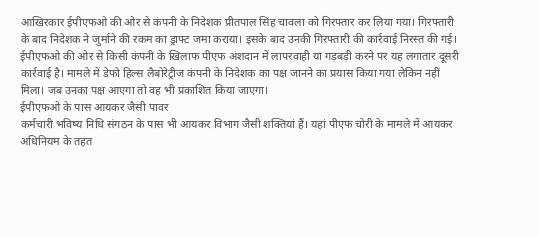आखिरकार ईपीएफओ की ओर से कंपनी के निदेशक प्रीतपाल सिंह चावला को गिरफ्तार कर लिया गया। गिरफ्तारी के बाद निदेशक ने जुर्माने की रकम का ड्राफ्ट जमा कराया। इसके बाद उनकी गिरफ्तारी की कार्रवाई निरस्त की गई। ईपीएफओ की ओर से किसी कंपनी के खिलाफ पीएफ अंशदान में लापरवाही या गड़बड़ी करने पर यह लगातार दूसरी कार्रवाई है। मामले में डेफो हिल्स लैबोरेट्रीज कंपनी के निदेशक का पक्ष जानने का प्रयास किया गया लेकिन नहीं मिला। जब उनका पक्ष आएगा तो वह भी प्रकाशित किया जाएगा।
ईपीएफओ के पास आयकर जैसी पावर
कर्मचारी भविष्य निधि संगठन के पास भी आयकर विभाग जैसी शक्तियां हैं। यहां पीएफ चोरी के मामले में आयकर अधिनियम के तहत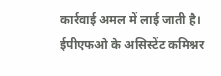कार्रवाई अमल में लाई जाती है। ईपीएफओ के असिस्टेंट कमिश्नर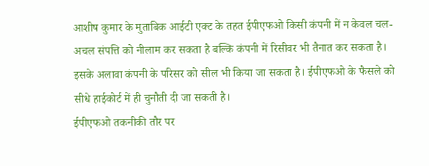आशीष कुमार के मुताबिक आईटी एक्ट के तहत ईपीएफओ किसी कंपनी में न केवल चल-अचल संपत्ति को नीलाम कर सकता है बल्कि कंपनी में रिसीवर भी तैनात कर सकता है। इसके अलावा कंपनी के परिसर को सील भी किया जा सकता है। ईपीएफओ के फैसले को सीधे हाईकोर्ट में ही चुनौती दी जा सकती है।
ईपीएफओ तकनीकी तौर पर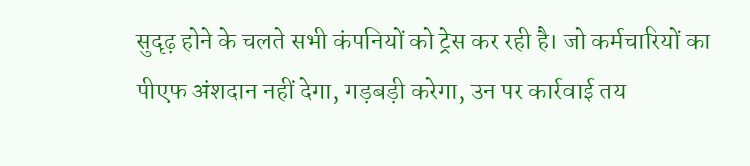सुदृढ़ होने के चलते सभी कंपनियों को ट्रेस कर रही है। जो कर्मचारियों का पीएफ अंशदान नहीं देगा, गड़बड़ी करेगा, उन पर कार्रवाई तय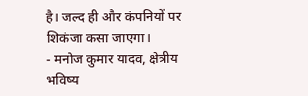है। जल्द ही और कंपनियों पर शिकंजा कसा जाएगा।
- मनोज कुमार यादव, क्षेत्रीय भविष्य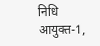निधि आयुक्त-1,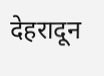देहरादून